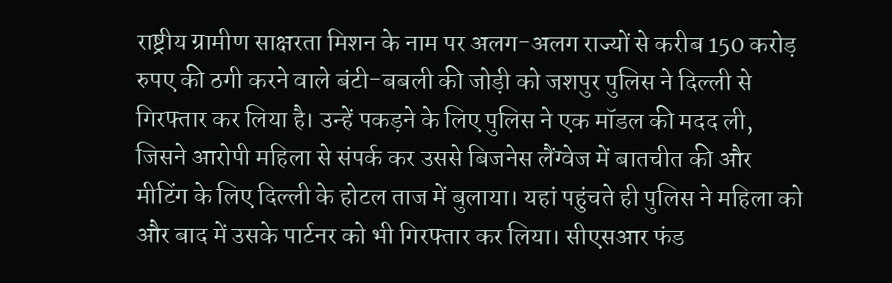राष्ट्रीय ग्रामीण साक्षरता मिशन के नाम पर अलग-अलग राज्यों से करीब 150 करोड़ रुपए की ठगी करने वाले बंटी-बबली की जोड़ी को जशपुर पुलिस ने दिल्ली से गिरफ्तार कर लिया है। उन्हें पकड़ने के लिए पुलिस ने एक मॉडल की मदद ली, जिसने आरोपी महिला से संपर्क कर उससे बिजनेस लैंग्वेज में बातचीत की और मीटिंग के लिए दिल्ली के होटल ताज में बुलाया। यहां पहुंचते ही पुलिस ने महिला को और बाद में उसके पार्टनर को भी गिरफ्तार कर लिया। सीएसआर फंड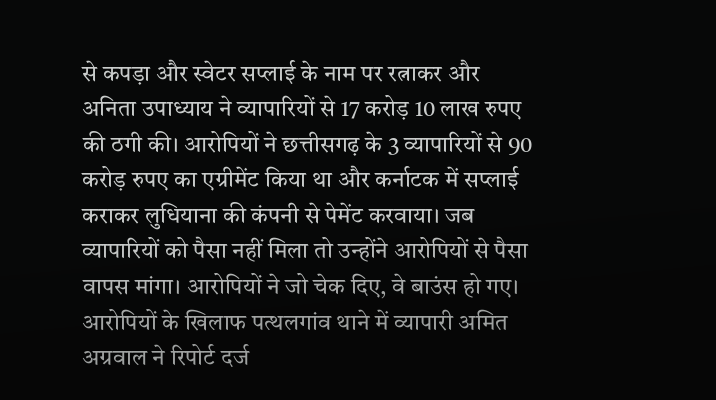से कपड़ा और स्वेटर सप्लाई के नाम पर रत्नाकर और अनिता उपाध्याय ने व्यापारियों से 17 करोड़ 10 लाख रुपए की ठगी की। आरोपियों ने छत्तीसगढ़ के 3 व्यापारियों से 90 करोड़ रुपए का एग्रीमेंट किया था और कर्नाटक में सप्लाई कराकर लुधियाना की कंपनी से पेमेंट करवाया। जब व्यापारियों को पैसा नहीं मिला तो उन्होंने आरोपियों से पैसा वापस मांगा। आरोपियों ने जो चेक दिए, वे बाउंस हो गए। आरोपियों के खिलाफ पत्थलगांव थाने में व्यापारी अमित अग्रवाल ने रिपोर्ट दर्ज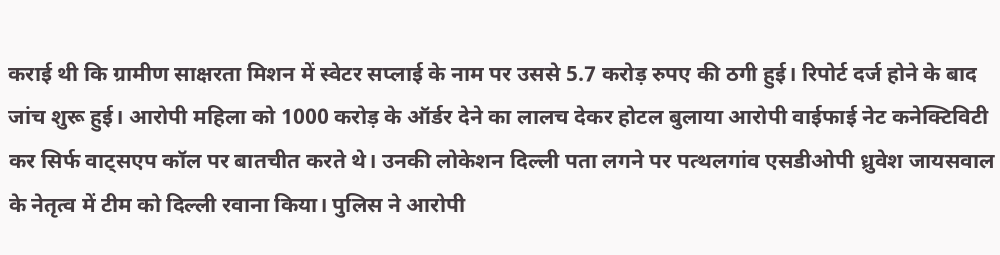कराई थी कि ग्रामीण साक्षरता मिशन में स्वेटर सप्लाई के नाम पर उससे 5.7 करोड़ रुपए की ठगी हुई। रिपोर्ट दर्ज होने के बाद जांच शुरू हुई। आरोपी महिला को 1000 करोड़ के ऑर्डर देने का लालच देकर होटल बुलाया आरोपी वाईफाई नेट कनेक्टिविटी कर सिर्फ वाट्सएप कॉल पर बातचीत करते थे। उनकी लोकेशन दिल्ली पता लगने पर पत्थलगांव एसडीओपी ध्रुवेश जायसवाल के नेतृत्व में टीम को दिल्ली रवाना किया। पुलिस ने आरोपी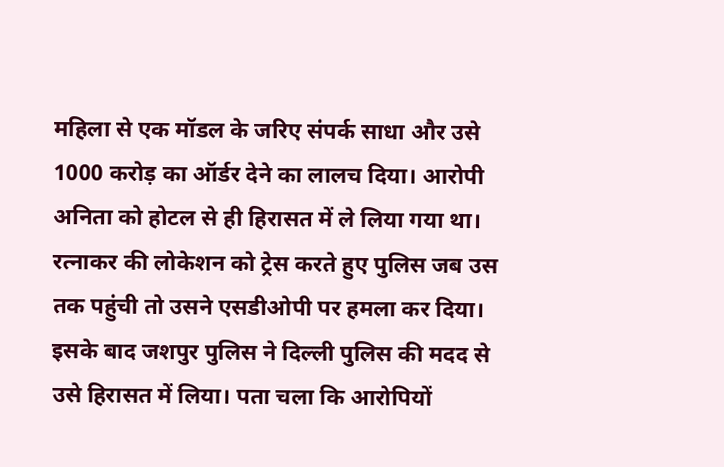महिला से एक मॉडल के जरिए संपर्क साधा और उसे 1000 करोड़ का ऑर्डर देने का लालच दिया। आरोपी अनिता को होटल से ही हिरासत में ले लिया गया था। रत्नाकर की लोकेशन को ट्रेस करते हुए पुलिस जब उस तक पहुंची तो उसने एसडीओपी पर हमला कर दिया। इसके बाद जशपुर पुलिस ने दिल्ली पुलिस की मदद से उसे हिरासत में लिया। पता चला कि आरोपियों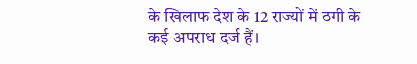के खिलाफ देश के 12 राज्यों में ठगी के कई अपराध दर्ज हैं।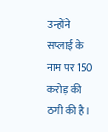उन्होंने सप्लाई के नाम पर 150 करोड़ की ठगी की है।